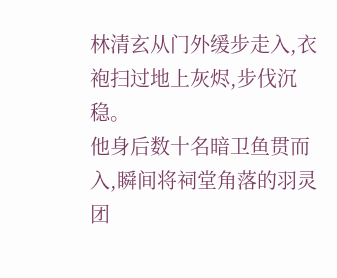林清玄从门外缓步走入,衣袍扫过地上灰烬,步伐沉稳。
他身后数十名暗卫鱼贯而入,瞬间将祠堂角落的羽灵团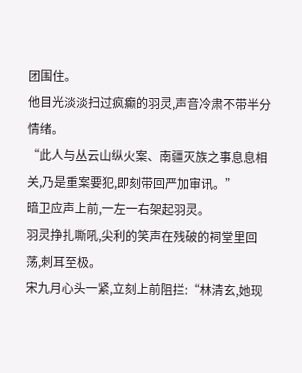团围住。
他目光淡淡扫过疯癫的羽灵,声音冷肃不带半分情绪。
“此人与丛云山纵火案、南疆灭族之事息息相关,乃是重案要犯,即刻带回严加审讯。”
暗卫应声上前,一左一右架起羽灵。
羽灵挣扎嘶吼,尖利的笑声在残破的祠堂里回荡,刺耳至极。
宋九月心头一紧,立刻上前阻拦:“林清玄,她现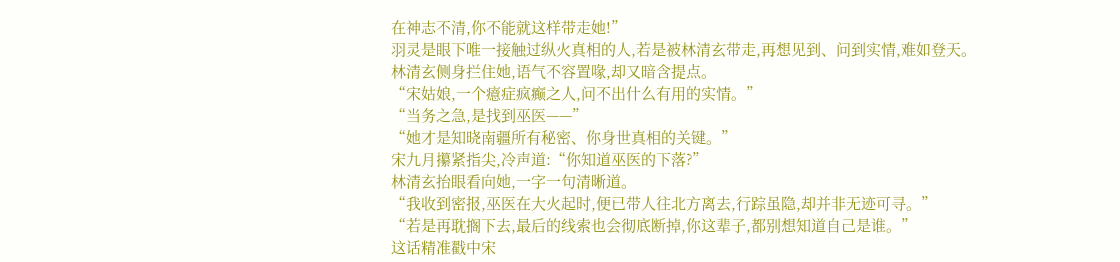在神志不清,你不能就这样带走她!”
羽灵是眼下唯一接触过纵火真相的人,若是被林清玄带走,再想见到、问到实情,难如登天。
林清玄侧身拦住她,语气不容置喙,却又暗含提点。
“宋姑娘,一个癔症疯癫之人,问不出什么有用的实情。”
“当务之急,是找到巫医——”
“她才是知晓南疆所有秘密、你身世真相的关键。”
宋九月攥紧指尖,冷声道:“你知道巫医的下落?”
林清玄抬眼看向她,一字一句清晰道。
“我收到密报,巫医在大火起时,便已带人往北方离去,行踪虽隐,却并非无迹可寻。”
“若是再耽搁下去,最后的线索也会彻底断掉,你这辈子,都别想知道自己是谁。”
这话精准戳中宋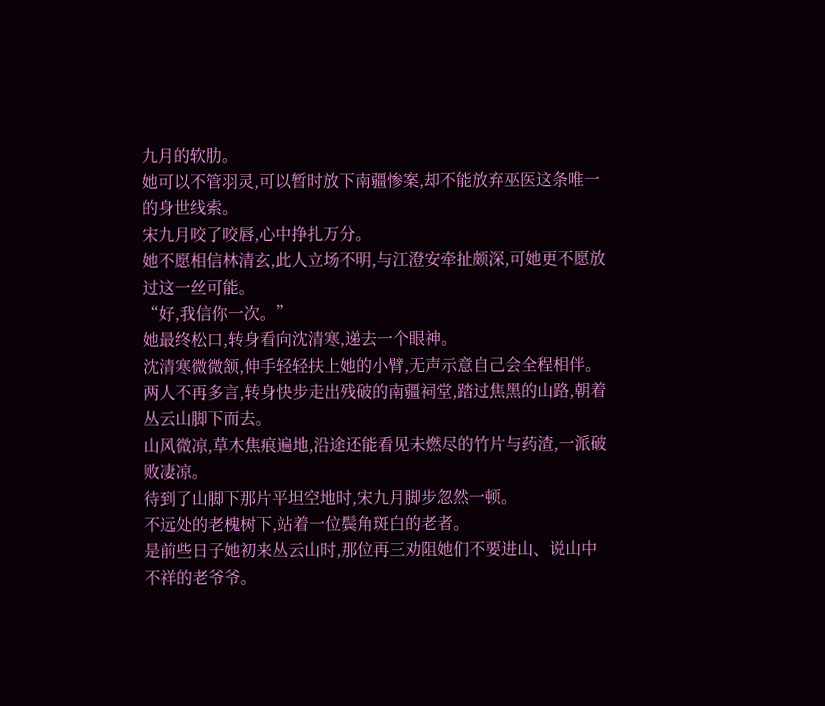九月的软肋。
她可以不管羽灵,可以暂时放下南疆惨案,却不能放弃巫医这条唯一的身世线索。
宋九月咬了咬唇,心中挣扎万分。
她不愿相信林清玄,此人立场不明,与江澄安牵扯颇深,可她更不愿放过这一丝可能。
“好,我信你一次。”
她最终松口,转身看向沈清寒,递去一个眼神。
沈清寒微微颔,伸手轻轻扶上她的小臂,无声示意自己会全程相伴。
两人不再多言,转身快步走出残破的南疆祠堂,踏过焦黑的山路,朝着丛云山脚下而去。
山风微凉,草木焦痕遍地,沿途还能看见未燃尽的竹片与药渣,一派破败凄凉。
待到了山脚下那片平坦空地时,宋九月脚步忽然一顿。
不远处的老槐树下,站着一位鬓角斑白的老者。
是前些日子她初来丛云山时,那位再三劝阻她们不要进山、说山中不祥的老爷爷。